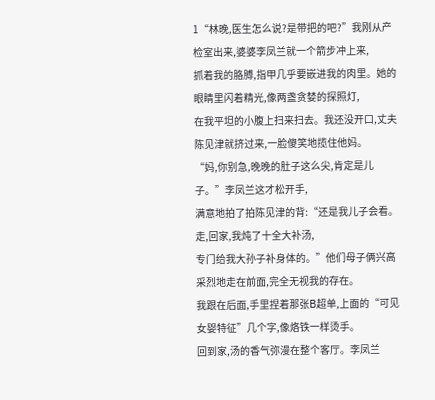1“林晚,医生怎么说?是带把的吧?”我刚从产检室出来,婆婆李凤兰就一个箭步冲上来,
抓着我的胳膊,指甲几乎要嵌进我的肉里。她的眼睛里闪着精光,像两盏贪婪的探照灯,
在我平坦的小腹上扫来扫去。我还没开口,丈夫陈见津就挤过来,一脸傻笑地揽住他妈。
“妈,你别急,晚晚的肚子这么尖,肯定是儿子。”李凤兰这才松开手,
满意地拍了拍陈见津的背:“还是我儿子会看。走,回家,我炖了十全大补汤,
专门给我大孙子补身体的。”他们母子俩兴高采烈地走在前面,完全无视我的存在。
我跟在后面,手里捏着那张B超单,上面的“可见女婴特征”几个字,像烙铁一样烫手。
回到家,汤的香气弥漫在整个客厅。李凤兰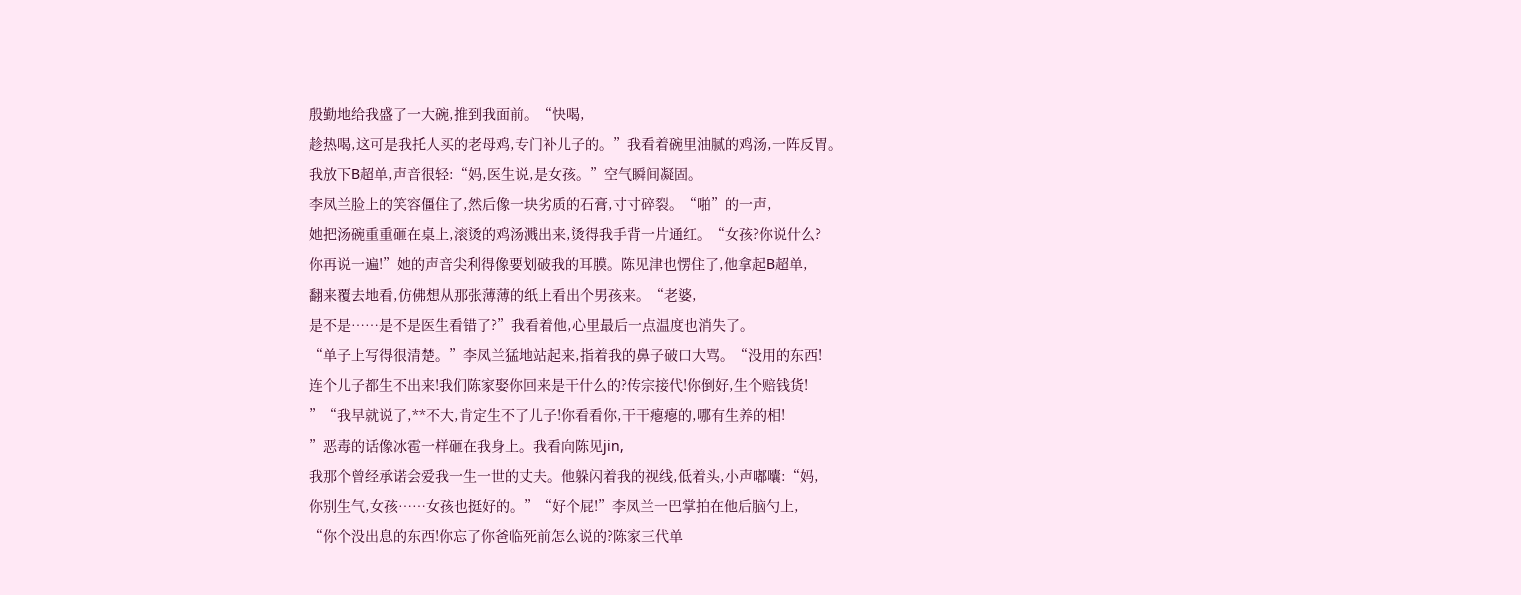殷勤地给我盛了一大碗,推到我面前。“快喝,
趁热喝,这可是我托人买的老母鸡,专门补儿子的。”我看着碗里油腻的鸡汤,一阵反胃。
我放下B超单,声音很轻:“妈,医生说,是女孩。”空气瞬间凝固。
李凤兰脸上的笑容僵住了,然后像一块劣质的石膏,寸寸碎裂。“啪”的一声,
她把汤碗重重砸在桌上,滚烫的鸡汤溅出来,烫得我手背一片通红。“女孩?你说什么?
你再说一遍!”她的声音尖利得像要划破我的耳膜。陈见津也愣住了,他拿起B超单,
翻来覆去地看,仿佛想从那张薄薄的纸上看出个男孩来。“老婆,
是不是……是不是医生看错了?”我看着他,心里最后一点温度也消失了。
“单子上写得很清楚。”李凤兰猛地站起来,指着我的鼻子破口大骂。“没用的东西!
连个儿子都生不出来!我们陈家娶你回来是干什么的?传宗接代!你倒好,生个赔钱货!
”“我早就说了,**不大,肯定生不了儿子!你看看你,干干瘪瘪的,哪有生养的相!
”恶毒的话像冰雹一样砸在我身上。我看向陈见jin,
我那个曾经承诺会爱我一生一世的丈夫。他躲闪着我的视线,低着头,小声嘟囔:“妈,
你别生气,女孩……女孩也挺好的。”“好个屁!”李凤兰一巴掌拍在他后脑勺上,
“你个没出息的东西!你忘了你爸临死前怎么说的?陈家三代单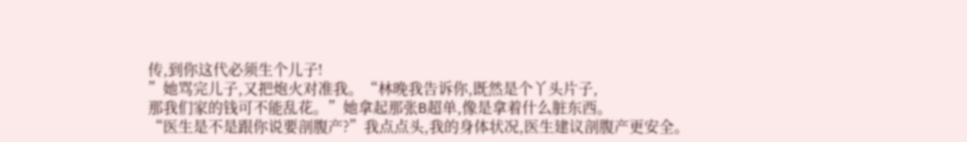传,到你这代必须生个儿子!
”她骂完儿子,又把炮火对准我。“林晚我告诉你,既然是个丫头片子,
那我们家的钱可不能乱花。”她拿起那张B超单,像是拿着什么脏东西。
“医生是不是跟你说要剖腹产?”我点点头,我的身体状况,医生建议剖腹产更安全。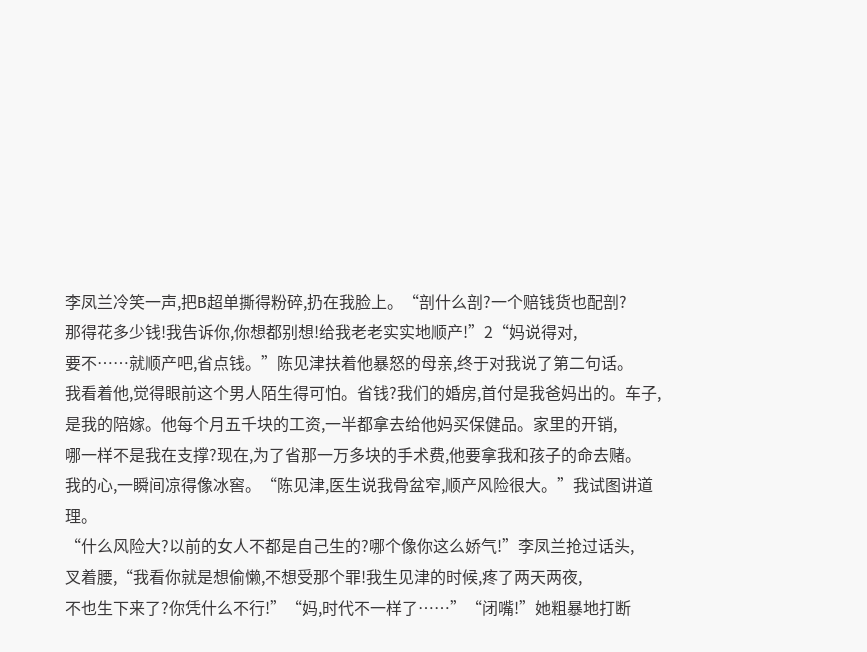李凤兰冷笑一声,把B超单撕得粉碎,扔在我脸上。“剖什么剖?一个赔钱货也配剖?
那得花多少钱!我告诉你,你想都别想!给我老老实实地顺产!”2“妈说得对,
要不……就顺产吧,省点钱。”陈见津扶着他暴怒的母亲,终于对我说了第二句话。
我看着他,觉得眼前这个男人陌生得可怕。省钱?我们的婚房,首付是我爸妈出的。车子,
是我的陪嫁。他每个月五千块的工资,一半都拿去给他妈买保健品。家里的开销,
哪一样不是我在支撑?现在,为了省那一万多块的手术费,他要拿我和孩子的命去赌。
我的心,一瞬间凉得像冰窖。“陈见津,医生说我骨盆窄,顺产风险很大。”我试图讲道理。
“什么风险大?以前的女人不都是自己生的?哪个像你这么娇气!”李凤兰抢过话头,
叉着腰,“我看你就是想偷懒,不想受那个罪!我生见津的时候,疼了两天两夜,
不也生下来了?你凭什么不行!”“妈,时代不一样了……”“闭嘴!”她粗暴地打断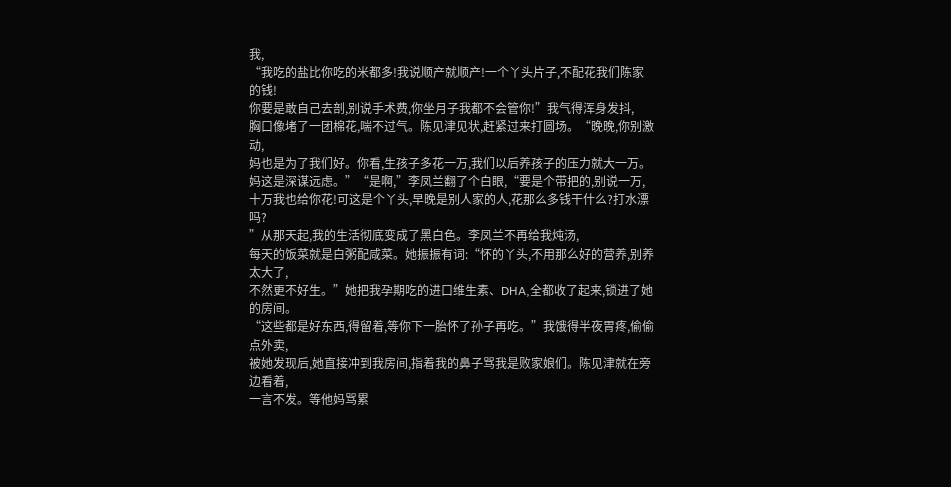我,
“我吃的盐比你吃的米都多!我说顺产就顺产!一个丫头片子,不配花我们陈家的钱!
你要是敢自己去剖,别说手术费,你坐月子我都不会管你!”我气得浑身发抖,
胸口像堵了一团棉花,喘不过气。陈见津见状,赶紧过来打圆场。“晚晚,你别激动,
妈也是为了我们好。你看,生孩子多花一万,我们以后养孩子的压力就大一万。
妈这是深谋远虑。”“是啊,”李凤兰翻了个白眼,“要是个带把的,别说一万,
十万我也给你花!可这是个丫头,早晚是别人家的人,花那么多钱干什么?打水漂吗?
”从那天起,我的生活彻底变成了黑白色。李凤兰不再给我炖汤,
每天的饭菜就是白粥配咸菜。她振振有词:“怀的丫头,不用那么好的营养,别养太大了,
不然更不好生。”她把我孕期吃的进口维生素、DHA,全都收了起来,锁进了她的房间。
“这些都是好东西,得留着,等你下一胎怀了孙子再吃。”我饿得半夜胃疼,偷偷点外卖,
被她发现后,她直接冲到我房间,指着我的鼻子骂我是败家娘们。陈见津就在旁边看着,
一言不发。等他妈骂累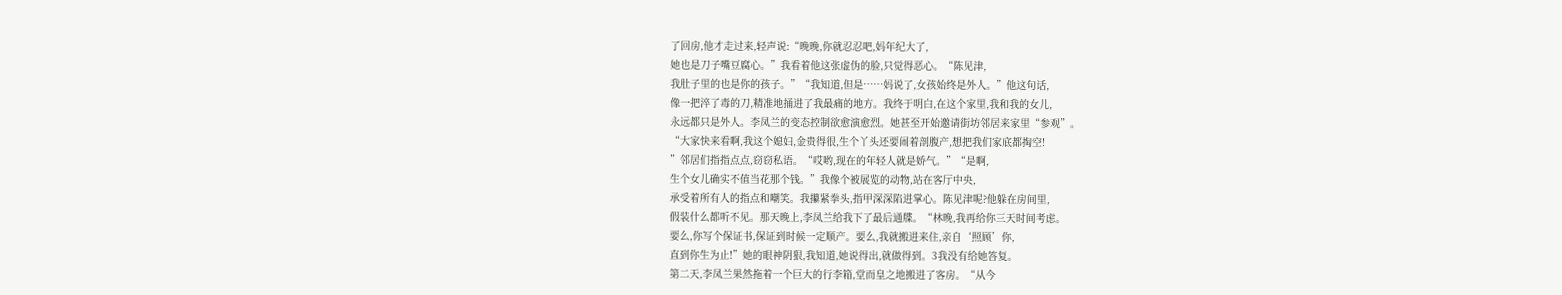了回房,他才走过来,轻声说:“晚晚,你就忍忍吧,妈年纪大了,
她也是刀子嘴豆腐心。”我看着他这张虚伪的脸,只觉得恶心。“陈见津,
我肚子里的也是你的孩子。”“我知道,但是……妈说了,女孩始终是外人。”他这句话,
像一把淬了毒的刀,精准地捅进了我最痛的地方。我终于明白,在这个家里,我和我的女儿,
永远都只是外人。李凤兰的变态控制欲愈演愈烈。她甚至开始邀请街坊邻居来家里“参观”。
“大家快来看啊,我这个媳妇,金贵得很,生个丫头还要闹着剖腹产,想把我们家底都掏空!
”邻居们指指点点,窃窃私语。“哎哟,现在的年轻人就是娇气。”“是啊,
生个女儿确实不值当花那个钱。”我像个被展览的动物,站在客厅中央,
承受着所有人的指点和嘲笑。我攥紧拳头,指甲深深陷进掌心。陈见津呢?他躲在房间里,
假装什么都听不见。那天晚上,李凤兰给我下了最后通牒。“林晚,我再给你三天时间考虑。
要么,你写个保证书,保证到时候一定顺产。要么,我就搬进来住,亲自‘照顾’你,
直到你生为止!”她的眼神阴狠,我知道,她说得出,就做得到。3我没有给她答复。
第二天,李凤兰果然拖着一个巨大的行李箱,堂而皇之地搬进了客房。“从今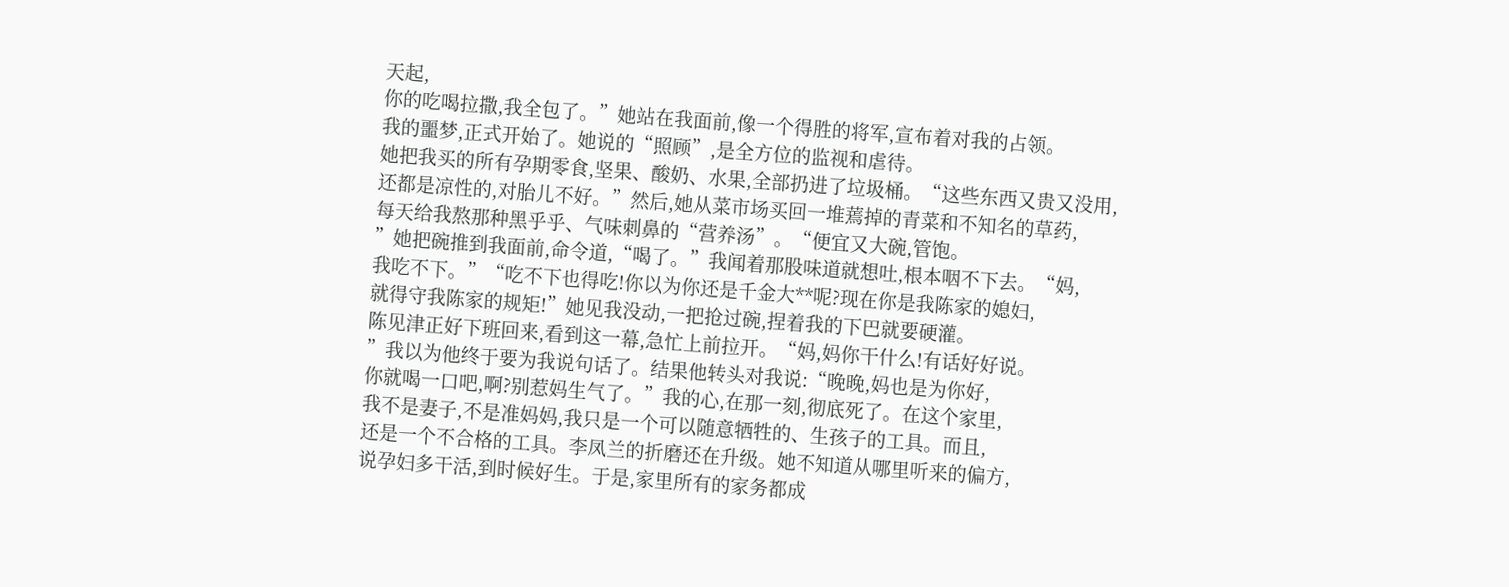天起,
你的吃喝拉撒,我全包了。”她站在我面前,像一个得胜的将军,宣布着对我的占领。
我的噩梦,正式开始了。她说的“照顾”,是全方位的监视和虐待。
她把我买的所有孕期零食,坚果、酸奶、水果,全部扔进了垃圾桶。“这些东西又贵又没用,
还都是凉性的,对胎儿不好。”然后,她从菜市场买回一堆蔫掉的青菜和不知名的草药,
每天给我熬那种黑乎乎、气味刺鼻的“营养汤”。“便宜又大碗,管饱。
”她把碗推到我面前,命令道,“喝了。”我闻着那股味道就想吐,根本咽不下去。“妈,
我吃不下。”“吃不下也得吃!你以为你还是千金大**呢?现在你是我陈家的媳妇,
就得守我陈家的规矩!”她见我没动,一把抢过碗,捏着我的下巴就要硬灌。
陈见津正好下班回来,看到这一幕,急忙上前拉开。“妈,妈你干什么!有话好好说。
”我以为他终于要为我说句话了。结果他转头对我说:“晚晚,妈也是为你好,
你就喝一口吧,啊?别惹妈生气了。”我的心,在那一刻,彻底死了。在这个家里,
我不是妻子,不是准妈妈,我只是一个可以随意牺牲的、生孩子的工具。而且,
还是一个不合格的工具。李凤兰的折磨还在升级。她不知道从哪里听来的偏方,
说孕妇多干活,到时候好生。于是,家里所有的家务都成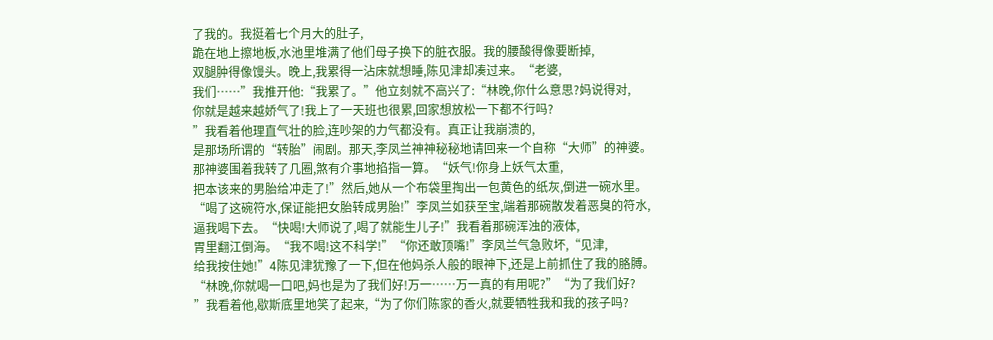了我的。我挺着七个月大的肚子,
跪在地上擦地板,水池里堆满了他们母子换下的脏衣服。我的腰酸得像要断掉,
双腿肿得像馒头。晚上,我累得一沾床就想睡,陈见津却凑过来。“老婆,
我们……”我推开他:“我累了。”他立刻就不高兴了:“林晚,你什么意思?妈说得对,
你就是越来越娇气了!我上了一天班也很累,回家想放松一下都不行吗?
”我看着他理直气壮的脸,连吵架的力气都没有。真正让我崩溃的,
是那场所谓的“转胎”闹剧。那天,李凤兰神神秘秘地请回来一个自称“大师”的神婆。
那神婆围着我转了几圈,煞有介事地掐指一算。“妖气!你身上妖气太重,
把本该来的男胎给冲走了!”然后,她从一个布袋里掏出一包黄色的纸灰,倒进一碗水里。
“喝了这碗符水,保证能把女胎转成男胎!”李凤兰如获至宝,端着那碗散发着恶臭的符水,
逼我喝下去。“快喝!大师说了,喝了就能生儿子!”我看着那碗浑浊的液体,
胃里翻江倒海。“我不喝!这不科学!”“你还敢顶嘴!”李凤兰气急败坏,“见津,
给我按住她!”4陈见津犹豫了一下,但在他妈杀人般的眼神下,还是上前抓住了我的胳膊。
“林晚,你就喝一口吧,妈也是为了我们好!万一……万一真的有用呢?”“为了我们好?
”我看着他,歇斯底里地笑了起来,“为了你们陈家的香火,就要牺牲我和我的孩子吗?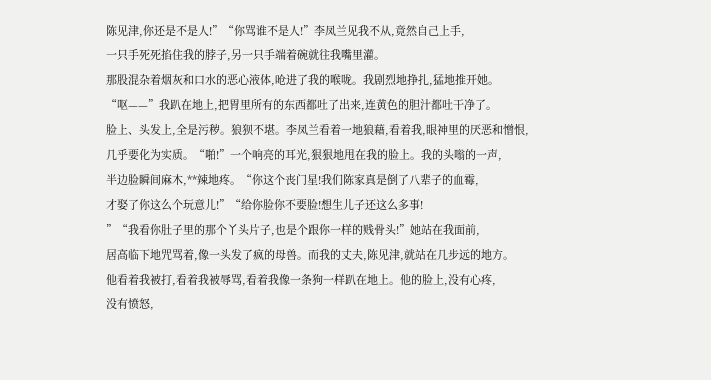陈见津,你还是不是人!”“你骂谁不是人!”李凤兰见我不从,竟然自己上手,
一只手死死掐住我的脖子,另一只手端着碗就往我嘴里灌。
那股混杂着烟灰和口水的恶心液体,呛进了我的喉咙。我剧烈地挣扎,猛地推开她。
“呕——”我趴在地上,把胃里所有的东西都吐了出来,连黄色的胆汁都吐干净了。
脸上、头发上,全是污秽。狼狈不堪。李凤兰看着一地狼藉,看着我,眼神里的厌恶和憎恨,
几乎要化为实质。“啪!”一个响亮的耳光,狠狠地甩在我的脸上。我的头嗡的一声,
半边脸瞬间麻木,**辣地疼。“你这个丧门星!我们陈家真是倒了八辈子的血霉,
才娶了你这么个玩意儿!”“给你脸你不要脸!想生儿子还这么多事!
”“我看你肚子里的那个丫头片子,也是个跟你一样的贱骨头!”她站在我面前,
居高临下地咒骂着,像一头发了疯的母兽。而我的丈夫,陈见津,就站在几步远的地方。
他看着我被打,看着我被辱骂,看着我像一条狗一样趴在地上。他的脸上,没有心疼,
没有愤怒,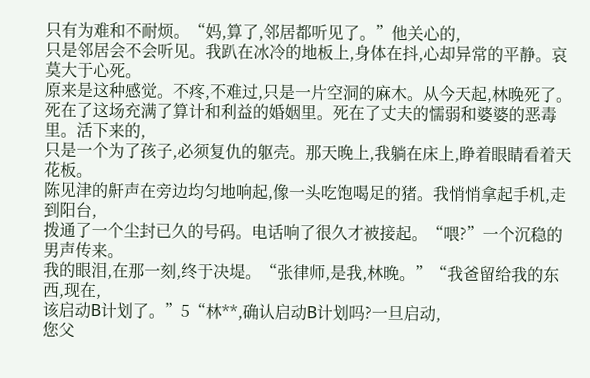只有为难和不耐烦。“妈,算了,邻居都听见了。”他关心的,
只是邻居会不会听见。我趴在冰冷的地板上,身体在抖,心却异常的平静。哀莫大于心死。
原来是这种感觉。不疼,不难过,只是一片空洞的麻木。从今天起,林晚死了。
死在了这场充满了算计和利益的婚姻里。死在了丈夫的懦弱和婆婆的恶毒里。活下来的,
只是一个为了孩子,必须复仇的躯壳。那天晚上,我躺在床上,睁着眼睛看着天花板。
陈见津的鼾声在旁边均匀地响起,像一头吃饱喝足的猪。我悄悄拿起手机,走到阳台,
拨通了一个尘封已久的号码。电话响了很久才被接起。“喂?”一个沉稳的男声传来。
我的眼泪,在那一刻,终于决堤。“张律师,是我,林晚。”“我爸留给我的东西,现在,
该启动B计划了。”5“林**,确认启动B计划吗?一旦启动,
您父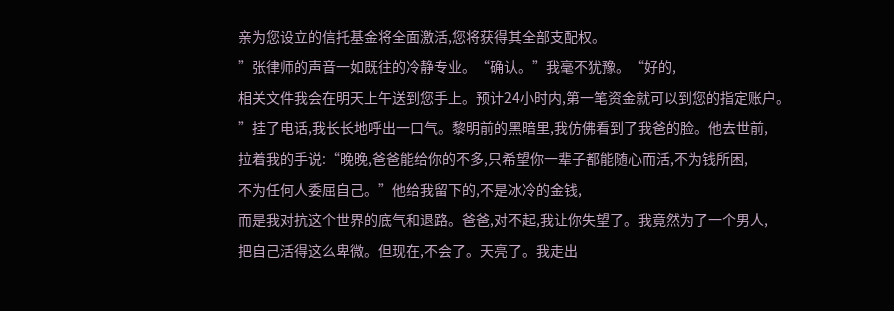亲为您设立的信托基金将全面激活,您将获得其全部支配权。
”张律师的声音一如既往的冷静专业。“确认。”我毫不犹豫。“好的,
相关文件我会在明天上午送到您手上。预计24小时内,第一笔资金就可以到您的指定账户。
”挂了电话,我长长地呼出一口气。黎明前的黑暗里,我仿佛看到了我爸的脸。他去世前,
拉着我的手说:“晚晚,爸爸能给你的不多,只希望你一辈子都能随心而活,不为钱所困,
不为任何人委屈自己。”他给我留下的,不是冰冷的金钱,
而是我对抗这个世界的底气和退路。爸爸,对不起,我让你失望了。我竟然为了一个男人,
把自己活得这么卑微。但现在,不会了。天亮了。我走出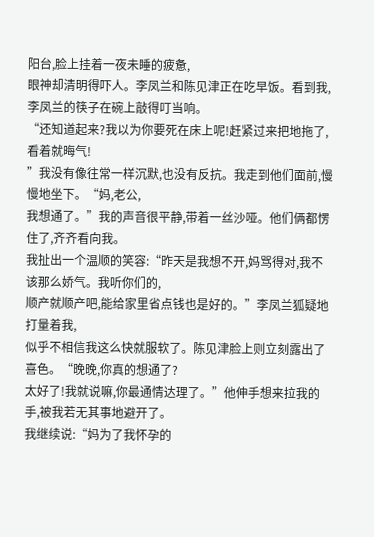阳台,脸上挂着一夜未睡的疲惫,
眼神却清明得吓人。李凤兰和陈见津正在吃早饭。看到我,李凤兰的筷子在碗上敲得叮当响。
“还知道起来?我以为你要死在床上呢!赶紧过来把地拖了,看着就晦气!
”我没有像往常一样沉默,也没有反抗。我走到他们面前,慢慢地坐下。“妈,老公,
我想通了。”我的声音很平静,带着一丝沙哑。他们俩都愣住了,齐齐看向我。
我扯出一个温顺的笑容:“昨天是我想不开,妈骂得对,我不该那么娇气。我听你们的,
顺产就顺产吧,能给家里省点钱也是好的。”李凤兰狐疑地打量着我,
似乎不相信我这么快就服软了。陈见津脸上则立刻露出了喜色。“晚晚,你真的想通了?
太好了!我就说嘛,你最通情达理了。”他伸手想来拉我的手,被我若无其事地避开了。
我继续说:“妈为了我怀孕的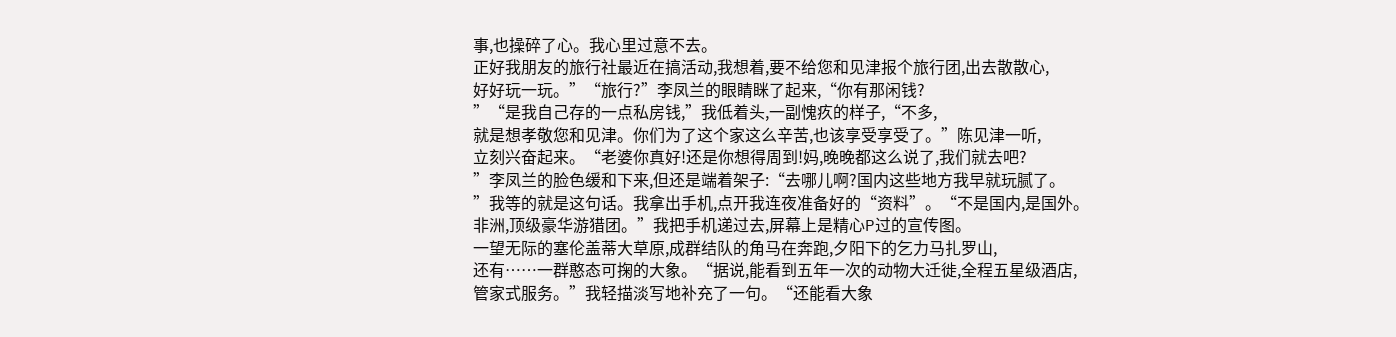事,也操碎了心。我心里过意不去。
正好我朋友的旅行社最近在搞活动,我想着,要不给您和见津报个旅行团,出去散散心,
好好玩一玩。”“旅行?”李凤兰的眼睛眯了起来,“你有那闲钱?
”“是我自己存的一点私房钱,”我低着头,一副愧疚的样子,“不多,
就是想孝敬您和见津。你们为了这个家这么辛苦,也该享受享受了。”陈见津一听,
立刻兴奋起来。“老婆你真好!还是你想得周到!妈,晚晚都这么说了,我们就去吧?
”李凤兰的脸色缓和下来,但还是端着架子:“去哪儿啊?国内这些地方我早就玩腻了。
”我等的就是这句话。我拿出手机,点开我连夜准备好的“资料”。“不是国内,是国外。
非洲,顶级豪华游猎团。”我把手机递过去,屏幕上是精心P过的宣传图。
一望无际的塞伦盖蒂大草原,成群结队的角马在奔跑,夕阳下的乞力马扎罗山,
还有……一群憨态可掬的大象。“据说,能看到五年一次的动物大迁徙,全程五星级酒店,
管家式服务。”我轻描淡写地补充了一句。“还能看大象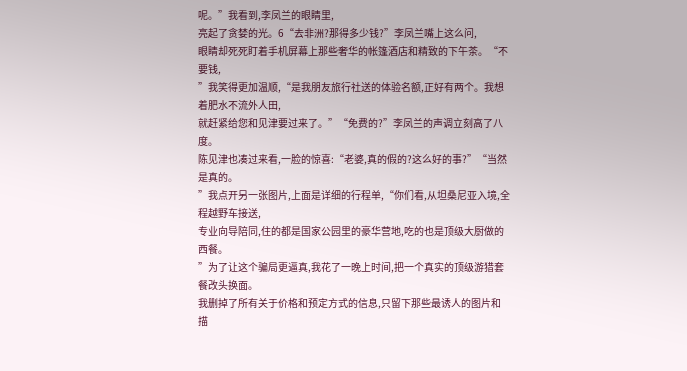呢。”我看到,李凤兰的眼睛里,
亮起了贪婪的光。6“去非洲?那得多少钱?”李凤兰嘴上这么问,
眼睛却死死盯着手机屏幕上那些奢华的帐篷酒店和精致的下午茶。“不要钱,
”我笑得更加温顺,“是我朋友旅行社送的体验名额,正好有两个。我想着肥水不流外人田,
就赶紧给您和见津要过来了。”“免费的?”李凤兰的声调立刻高了八度。
陈见津也凑过来看,一脸的惊喜:“老婆,真的假的?这么好的事?”“当然是真的。
”我点开另一张图片,上面是详细的行程单,“你们看,从坦桑尼亚入境,全程越野车接送,
专业向导陪同,住的都是国家公园里的豪华营地,吃的也是顶级大厨做的西餐。
”为了让这个骗局更逼真,我花了一晚上时间,把一个真实的顶级游猎套餐改头换面。
我删掉了所有关于价格和预定方式的信息,只留下那些最诱人的图片和描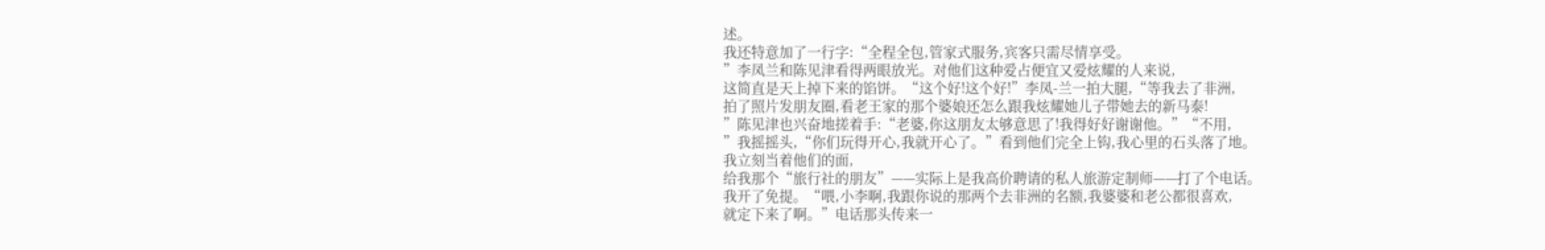述。
我还特意加了一行字:“全程全包,管家式服务,宾客只需尽情享受。
”李凤兰和陈见津看得两眼放光。对他们这种爱占便宜又爱炫耀的人来说,
这简直是天上掉下来的馅饼。“这个好!这个好!”李凤-兰一拍大腿,“等我去了非洲,
拍了照片发朋友圈,看老王家的那个婆娘还怎么跟我炫耀她儿子带她去的新马泰!
”陈见津也兴奋地搓着手:“老婆,你这朋友太够意思了!我得好好谢谢他。”“不用,
”我摇摇头,“你们玩得开心,我就开心了。”看到他们完全上钩,我心里的石头落了地。
我立刻当着他们的面,
给我那个“旅行社的朋友”——实际上是我高价聘请的私人旅游定制师——打了个电话。
我开了免提。“喂,小李啊,我跟你说的那两个去非洲的名额,我婆婆和老公都很喜欢,
就定下来了啊。”电话那头传来一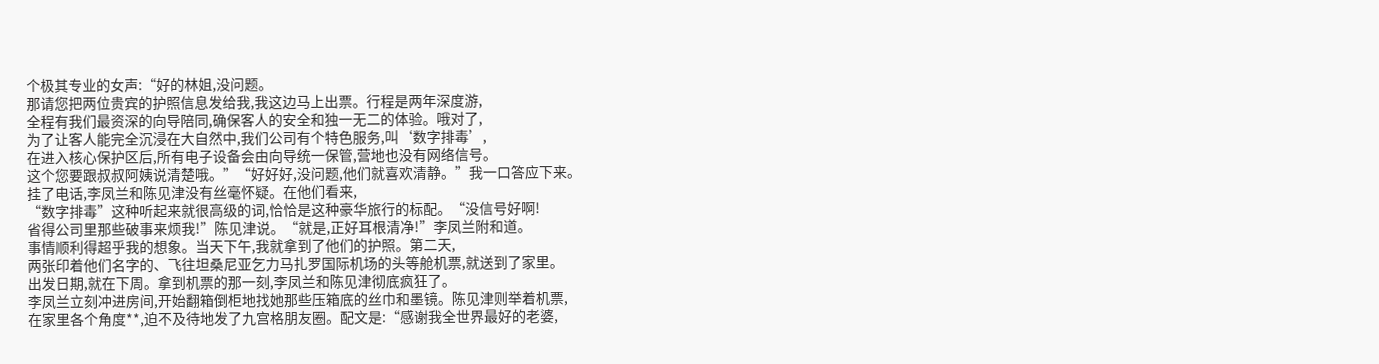个极其专业的女声:“好的林姐,没问题。
那请您把两位贵宾的护照信息发给我,我这边马上出票。行程是两年深度游,
全程有我们最资深的向导陪同,确保客人的安全和独一无二的体验。哦对了,
为了让客人能完全沉浸在大自然中,我们公司有个特色服务,叫‘数字排毒’,
在进入核心保护区后,所有电子设备会由向导统一保管,营地也没有网络信号。
这个您要跟叔叔阿姨说清楚哦。”“好好好,没问题,他们就喜欢清静。”我一口答应下来。
挂了电话,李凤兰和陈见津没有丝毫怀疑。在他们看来,
“数字排毒”这种听起来就很高级的词,恰恰是这种豪华旅行的标配。“没信号好啊!
省得公司里那些破事来烦我!”陈见津说。“就是,正好耳根清净!”李凤兰附和道。
事情顺利得超乎我的想象。当天下午,我就拿到了他们的护照。第二天,
两张印着他们名字的、飞往坦桑尼亚乞力马扎罗国际机场的头等舱机票,就送到了家里。
出发日期,就在下周。拿到机票的那一刻,李凤兰和陈见津彻底疯狂了。
李凤兰立刻冲进房间,开始翻箱倒柜地找她那些压箱底的丝巾和墨镜。陈见津则举着机票,
在家里各个角度**,迫不及待地发了九宫格朋友圈。配文是:“感谢我全世界最好的老婆,